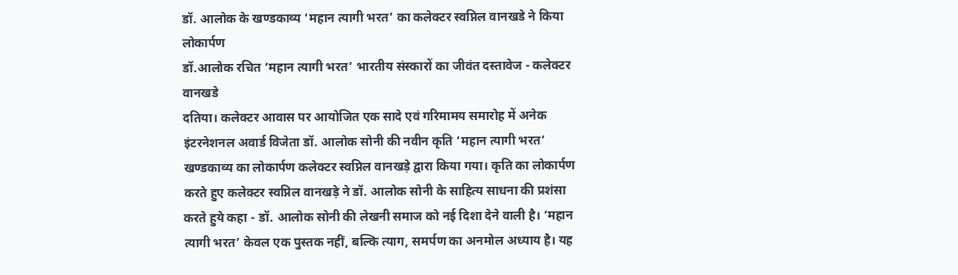डॉ. आलोक के खण्डकाव्य ‘महान त्यागी भरत’ का कलेक्टर स्वप्निल वानखडे ने किया लोकार्पण
डॉ.आलोक रचित ‘महान त्यागी भरत’ भारतीय संस्कारों का जीवंत दस्तावेज - कलेक्टर वानखडे
दतिया। कलेक्टर आवास पर आयोजित एक सादे एवं गरिमामय समारोह में अनेक इंटरनेशनल अवार्ड विजेता डॉ. आलोक सोनी की नवीन कृति ‘महान त्यागी भरत’ खण्डकाव्य का लोकार्पण कलेक्टर स्वप्निल वानखड़े द्वारा किया गया। कृति का लोकार्पण करते हुए कलेक्टर स्वप्निल वानखड़े ने डॉ. आलोक सोनी के साहित्य साधना की प्रशंसा करते हुये कहा - डॉ. आलोक सोनी की लेखनी समाज को नई दिशा देने वाली है। ‘महान त्यागी भरत’ केवल एक पुस्तक नहीं, बल्कि त्याग, समर्पण का अनमोल अध्याय है। यह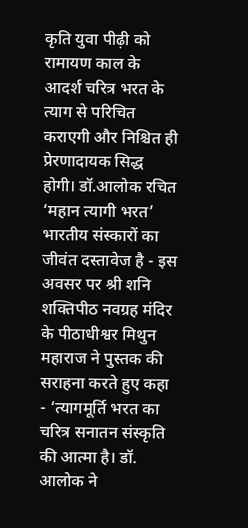कृति युवा पीढ़ी को रामायण काल के आदर्श चरित्र भरत के त्याग से परिचित कराएगी और निश्चित ही प्रेरणादायक सिद्ध होगी। डॉ.आलोक रचित ‘महान त्यागी भरत’ भारतीय संस्कारों का जीवंत दस्तावेज है - इस अवसर पर श्री शनि शक्तिपीठ नवग्रह मंदिर के पीठाधीश्वर मिथुन महाराज ने पुस्तक की सराहना करते हुए कहा - ‘त्यागमूर्ति भरत का चरित्र सनातन संस्कृति की आत्मा है। डॉ. आलोक ने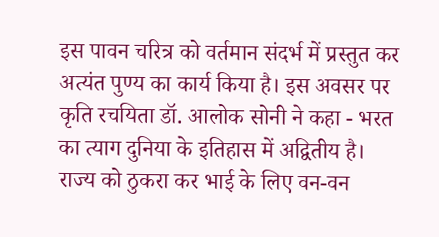इस पावन चरित्र को वर्तमान संदर्भ में प्रस्तुत कर अत्यंत पुण्य का कार्य किया है। इस अवसर पर कृति रचयिता डॉ. आलोक सोनी ने कहा - भरत का त्याग दुनिया के इतिहास में अद्वितीय है। राज्य को ठुकरा कर भाई के लिए वन-वन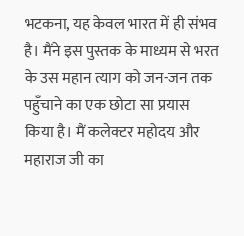भटकना, यह केवल भारत में ही संभव है। मैंने इस पुस्तक के माध्यम से भरत के उस महान त्याग को जन-जन तक पहुँचाने का एक छोटा सा प्रयास किया है। मैं कलेक्टर महोदय और महाराज जी का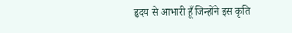हृदय से आभारी हूँ जिन्होंने इस कृति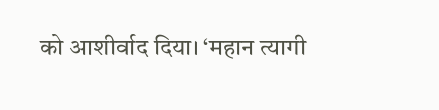को आशीर्वाद दिया। ‘महान त्यागी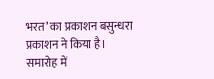भरत’ का प्रकाशन बसुन्धरा प्रकाशन ने किया है। समारोह में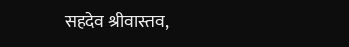सहदेव श्रीवास्तव,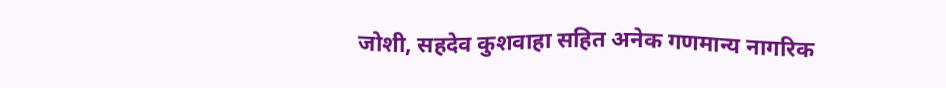जोशी, सहदेव कुशवाहा सहित अनेक गणमान्य नागरिक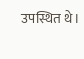उपस्थित थे।